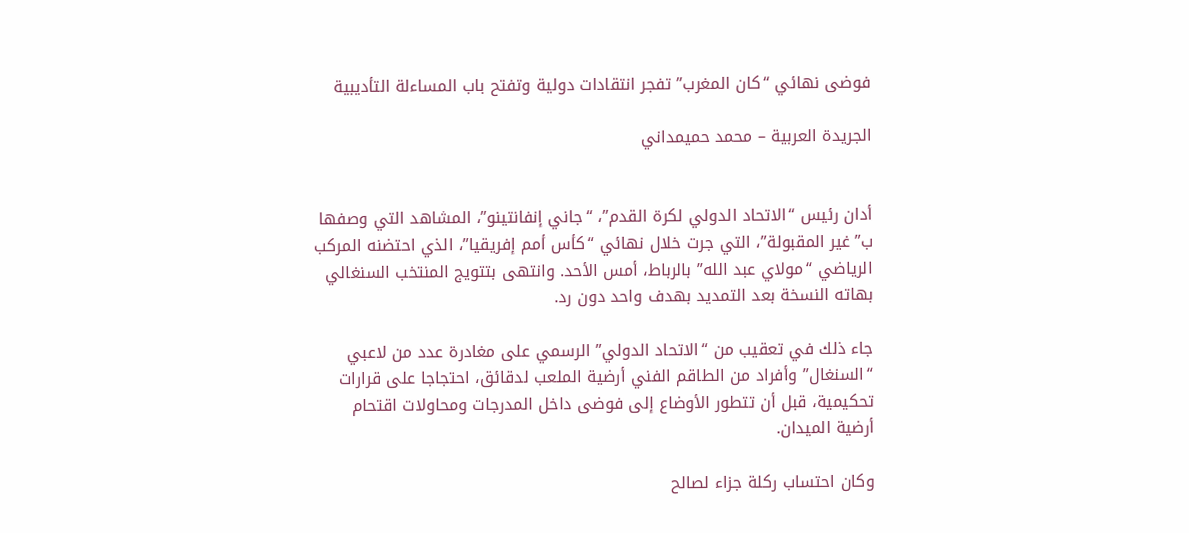فوضى نهائي “كان المغرب” تفجر انتقادات دولية وتفتح باب المساءلة التأديبية

الجريدة العربية – محمد حميمداني


أدان رئيس “الاتحاد الدولي لكرة القدم”، “جاني إنفانتينو”، المشاهد التي وصفها ب”غير المقبولة”، التي جرت خلال نهائي “كأس أمم إفريقيا”، الذي احتضنه المركب الرياضي “مولاي عبد الله” بالرباط، أمس الأحد. وانتهى بتتويج المنتخب السنغالي بهاته النسخة بعد التمديد بهدف واحد دون رد.

جاء ذلك في تعقيب من “الاتحاد الدولي” الرسمي على مغادرة عدد من لاعبي “السنغال” وأفراد من الطاقم الفني أرضية الملعب لدقائق، احتجاجا على قرارات تحكيمية، قبل أن تتطور الأوضاع إلى فوضى داخل المدرجات ومحاولات اقتحام أرضية الميدان.

وكان احتساب ركلة جزاء لصالح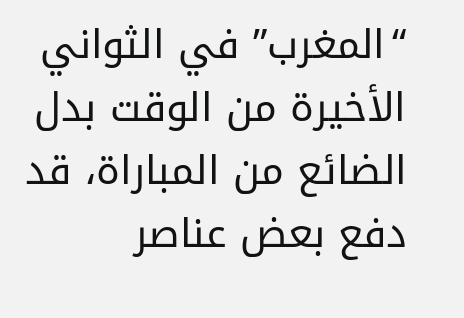“المغرب” في الثواني الأخيرة من الوقت بدل الضائع من المباراة، قد دفع بعض عناصر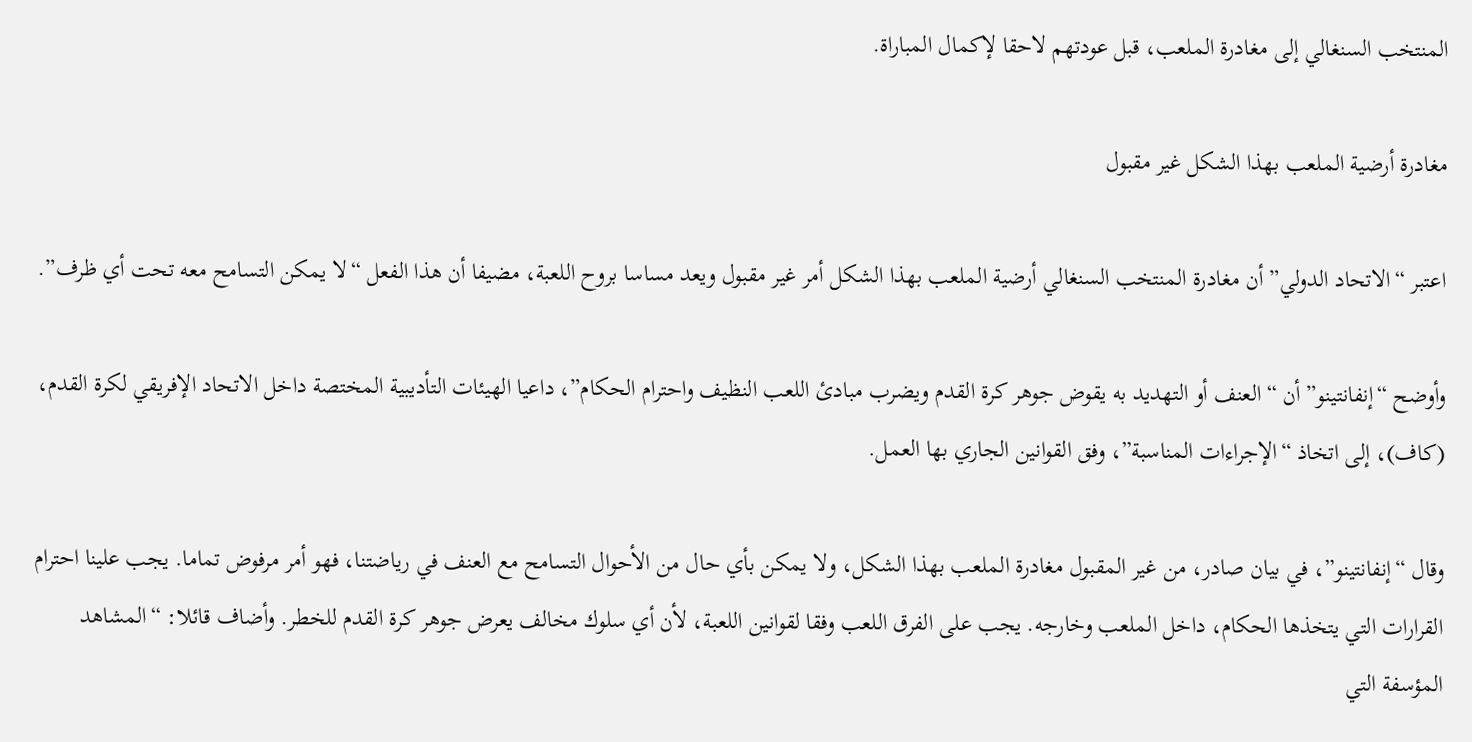المنتخب السنغالي إلى مغادرة الملعب، قبل عودتهم لاحقا لإكمال المباراة.

مغادرة أرضية الملعب بهذا الشكل غير مقبول

اعتبر “الاتحاد الدولي” أن مغادرة المنتخب السنغالي أرضية الملعب بهذا الشكل أمر غير مقبول ويعد مساسا بروح اللعبة، مضيفا أن هذا الفعل “لا يمكن التسامح معه تحت أي ظرف”.

وأوضح “إنفانتينو” أن “العنف أو التهديد به يقوض جوهر كرة القدم ويضرب مبادئ اللعب النظيف واحترام الحكام”، داعيا الهيئات التأديبية المختصة داخل الاتحاد الإفريقي لكرة القدم، (كاف)، إلى اتخاذ “الإجراءات المناسبة”، وفق القوانين الجاري بها العمل.

وقال “إنفانتينو”، في بيان صادر، من غير المقبول مغادرة الملعب بهذا الشكل، ولا يمكن بأي حال من الأحوال التسامح مع العنف في رياضتنا، فهو أمر مرفوض تماما. يجب علينا احترام القرارات التي يتخذها الحكام، داخل الملعب وخارجه. يجب على الفرق اللعب وفقا لقوانين اللعبة، لأن أي سلوك مخالف يعرض جوهر كرة القدم للخطر. وأضاف قائلا: “المشاهد المؤسفة التي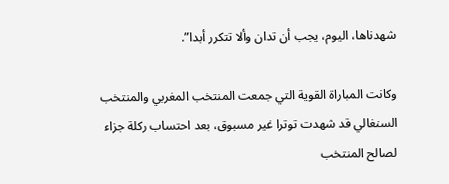شهدناها، اليوم، يجب أن تدان وألا تتكرر أبدا”.

وكانت المباراة القوية التي جمعت المنتخب المغربي والمنتخب السنغالي قد شهدت توترا غير مسبوق، بعد احتساب ركلة جزاء لصالح المنتخب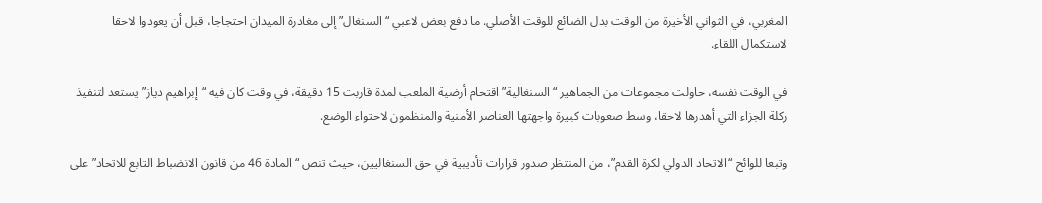المغربي، في الثواني الأخيرة من الوقت بدل الضائع للوقت الأصلي. ما دفع بعض لاعبي “السنغال” إلى مغادرة الميدان احتجاجا، قبل أن يعودوا لاحقا لاستكمال اللقاء.

في الوقت نفسه، حاولت مجموعات من الجماهير “السنغالية” اقتحام أرضية الملعب لمدة قاربت 15 دقيقة، في وقت كان فيه “إبراهيم دياز” يستعد لتنفيذ ركلة الجزاء التي أهدرها لاحقا، وسط صعوبات كبيرة واجهتها العناصر الأمنية والمنظمون لاحتواء الوضع.

وتبعا للوائح “الاتحاد الدولي لكرة القدم”، من المنتظر صدور قرارات تأديبية في حق السنغاليين، حيث تنص “المادة 46 من قانون الانضباط التابع للاتحاد” على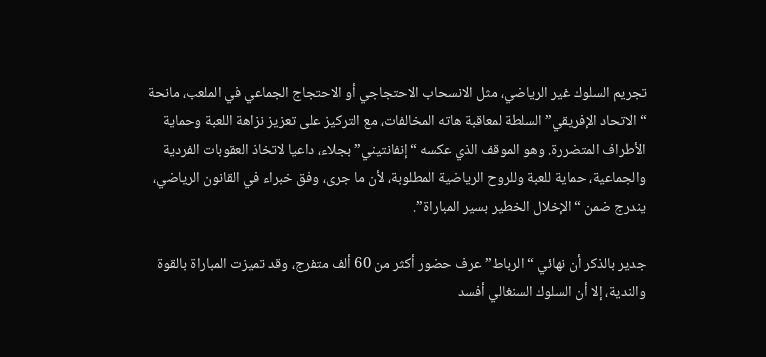تجريم السلوك غير الرياضي، مثل الانسحاب الاحتجاجي أو الاحتجاج الجماعي في الملعب، مانحة “الاتحاد الإفريقي” السلطة لمعاقبة هاته المخالفات، مع التركيز على تعزيز نزاهة اللعبة وحماية الأطراف المتضررة. وهو الموقف الذي عكسه “إنفانتيني” بجلاء، داعيا لاتخاذ العقوبات الفردية والجماعية، حماية للعبة وللروح الرياضية المطلوبة، لأن ما جرى، وفق خبراء في القانون الرياضي، يندرج ضمن “الإخلال الخطير بسير المباراة”.

جدير بالذكر أن نهائي “الرباط” عرف حضور أكثر من 60 ألف متفرج، وقد تميزت المباراة بالقوة والندية، إلا أن السلوك السنغالي أفسد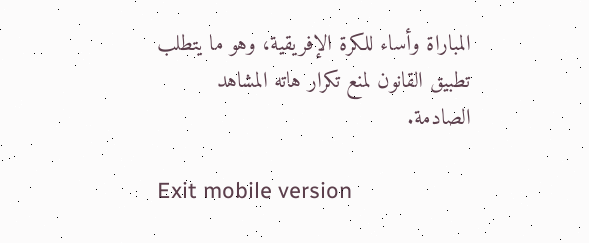المباراة وأساء للكرة الإفريقية، وهو ما يتطلب تطبيق القانون لمنع تكرار هاته المشاهد الصادمة.

Exit mobile version